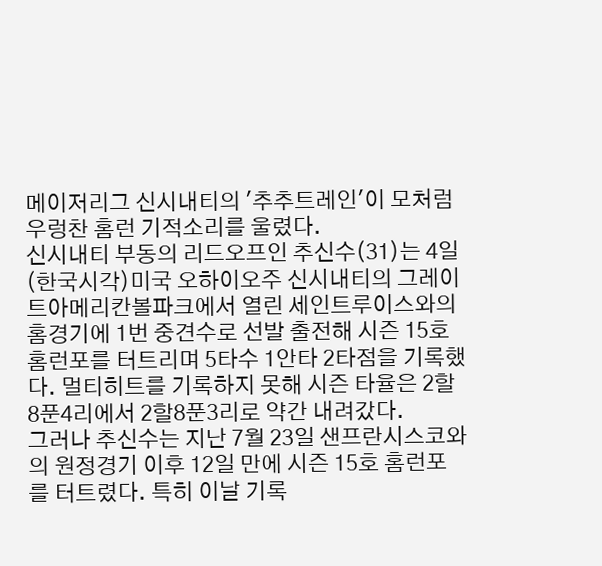메이저리그 신시내티의 '추추트레인'이 모처럼 우렁찬 홈런 기적소리를 울렸다.
신시내티 부동의 리드오프인 추신수(31)는 4일(한국시각)미국 오하이오주 신시내티의 그레이트아메리칸볼파크에서 열린 세인트루이스와의 홈경기에 1번 중견수로 선발 출전해 시즌 15호 홈런포를 터트리며 5타수 1안타 2타점을 기록했다. 멀티히트를 기록하지 못해 시즌 타율은 2할8푼4리에서 2할8푼3리로 약간 내려갔다.
그러나 추신수는 지난 7월 23일 샌프란시스코와의 원정경기 이후 12일 만에 시즌 15호 홈런포를 터트렸다. 특히 이날 기록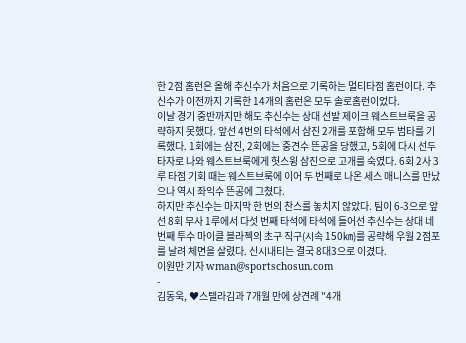한 2점 홈런은 올해 추신수가 처음으로 기록하는 멀티타점 홈런이다. 추신수가 이전까지 기록한 14개의 홈런은 모두 솔로홈런이었다.
이날 경기 중반까지만 해도 추신수는 상대 선발 제이크 웨스트브룩을 공략하지 못했다. 앞선 4번의 타석에서 삼진 2개를 포함해 모두 범타를 기록했다. 1회에는 삼진, 2회에는 중견수 뜬공을 당했고, 5회에 다시 선두타자로 나와 웨스트브룩에게 헛스윙 삼진으로 고개를 숙였다. 6회 2사 3루 타점 기회 때는 웨스트브룩에 이어 두 번째로 나온 세스 매니스를 만났으나 역시 좌익수 뜬공에 그쳤다.
하지만 추신수는 마지막 한 번의 찬스를 놓치지 않았다. 팀이 6-3으로 앞선 8회 무사 1루에서 다섯 번째 타석에 타석에 들어선 추신수는 상대 네 번째 투수 마이클 블라젝의 초구 직구(시속 150㎞)를 공략해 우월 2점포를 날려 체면을 살렸다. 신시내티는 결국 8대3으로 이겼다.
이원만 기자 wman@sportschosun.com
-
김동욱, ♥스텔라김과 7개월 만에 상견례 "4개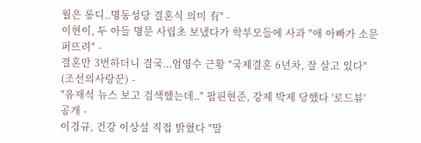월은 롱디..명동성당 결혼식 의미 有" -
이현이, 두 아들 명문 사립초 보냈다가 학부모들에 사과 "애 아빠가 소문 퍼뜨려" -
결혼만 3번하더니 결국...엄영수 근황 "국제결혼 6년차, 잘 살고 있다" (조선의사랑꾼) -
"유재석 뉴스 보고 검색했는데.." 팝핀현준, 강제 박제 당했다 '로드뷰' 공개 -
이경규, 건강 이상설 직접 밝혔다 "말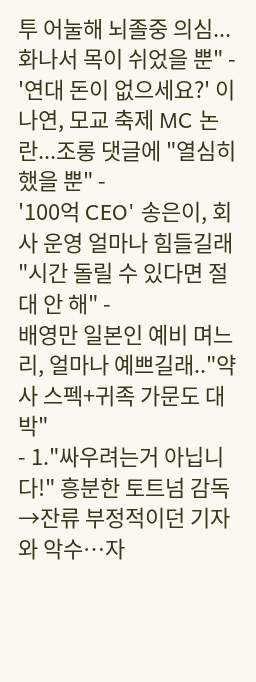투 어눌해 뇌졸중 의심...화나서 목이 쉬었을 뿐" -
'연대 돈이 없으세요?' 이나연, 모교 축제 MC 논란...조롱 댓글에 "열심히 했을 뿐" -
'100억 CEO' 송은이, 회사 운영 얼마나 힘들길래 "시간 돌릴 수 있다면 절대 안 해" -
배영만 일본인 예비 며느리, 얼마나 예쁘길래.."약사 스펙+귀족 가문도 대박"
- 1."싸우려는거 아닙니다!" 흥분한 토트넘 감독→잔류 부정적이던 기자와 악수…자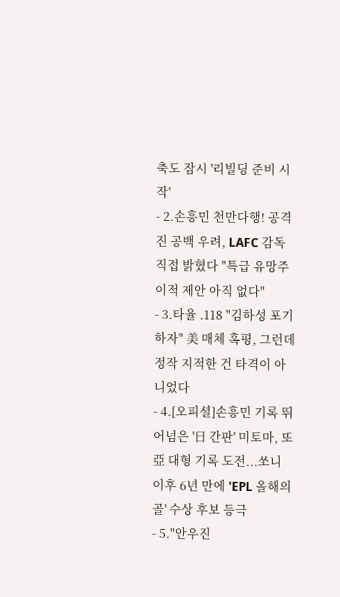축도 잠시 '리빌딩 준비 시작'
- 2.손흥민 천만다행! 공격진 공백 우려, LAFC 감독 직접 밝혔다 "특급 유망주 이적 제안 아직 없다"
- 3.타율 .118 "김하성 포기하자" 美 매체 혹평, 그런데 정작 지적한 건 타격이 아니었다
- 4.[오피셜]손흥민 기록 뛰어넘은 '日 간판' 미토마, 또 亞 대형 기록 도전...쏘니 이후 6년 만에 'EPL 올해의 골' 수상 후보 등극
- 5."안우진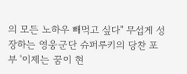의 모든 노하우 빼먹고 싶다" 무섭게 성장하는 영웅군단 슈퍼루키의 당찬 포부 '이제는 꿈이 현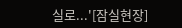실로...'[잠실현장]